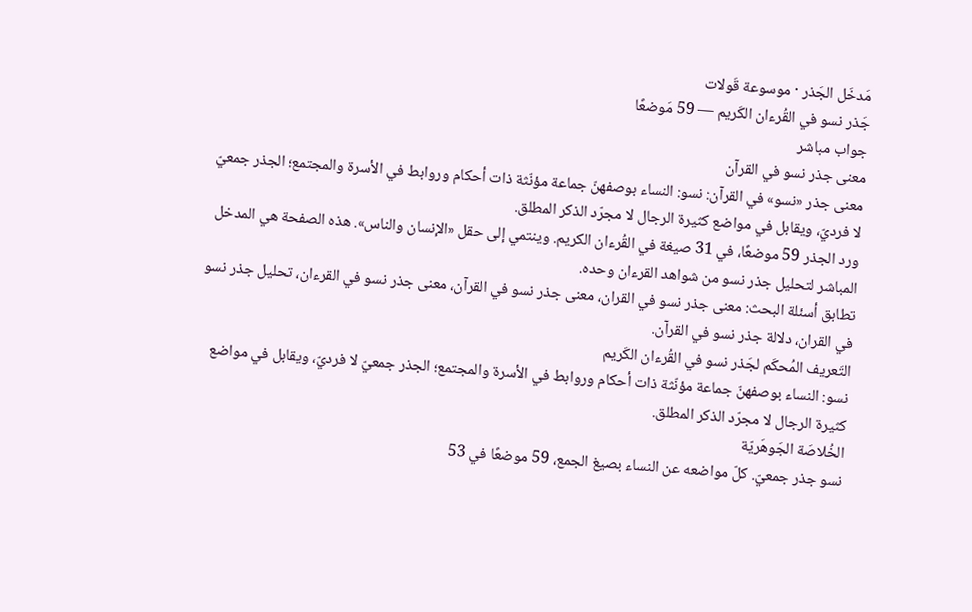مَدخَل الجَذر · موسوعة قَولات
جَذر نسو في القُرءان الكَريم — 59 مَوضعًا
جواب مباشر
معنى جذر نسو في القرآن
معنى جذر «نسو» في القرآن: نسو: النساء بوصفهنّ جماعة مؤنّثة ذات أحكام وروابط في الأسرة والمجتمع؛ الجذر جمعيّ لا فرديّ، ويقابل في مواضع كثيرة الرجال لا مجرّد الذكر المطلق.
ورد الجذر 59 موضعًا، في 31 صيغة في القُرءان الكريم. وينتمي إلى حقل «الإنسان والناس». هذه الصفحة هي المدخل المباشر لتحليل جذر نسو من شواهد القرءان وحده.
تطابق أسئلة البحث: معنى جذر نسو في القران، معنى جذر نسو في القرآن، معنى جذر نسو في القرءان، تحليل جذر نسو في القران، دلالة جذر نسو في القرآن.
التَعريف المُحكَم لجَذر نسو في القُرءان الكَريم
نسو: النساء بوصفهنّ جماعة مؤنّثة ذات أحكام وروابط في الأسرة والمجتمع؛ الجذر جمعيّ لا فرديّ، ويقابل في مواضع كثيرة الرجال لا مجرّد الذكر المطلق.
الخُلاصَة الجَوهَريّة
نسو جذر جمعيّ. كلّ مواضعه عن النساء بصيغ الجمع، 59 موضعًا في 53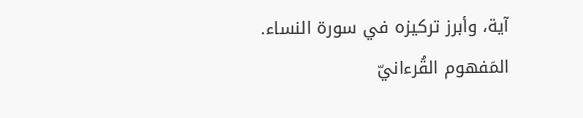آية، وأبرز تركيزه في سورة النساء.
المَفهوم القُرءانيّ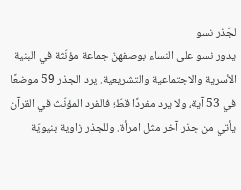لجَذر نسو
يدور نسو على النساء بوصفهنّ جماعة مؤنّثة في البنية الأسرية والاجتماعية والتشريعية. يرد الجذر 59 موضعًا في 53 آية، ولا يرد مفردًا قطّ؛ فالفرد المؤنّث في القرآن يأتي من جذر آخر مثل امرأة. وللجذر زاوية بنيويّة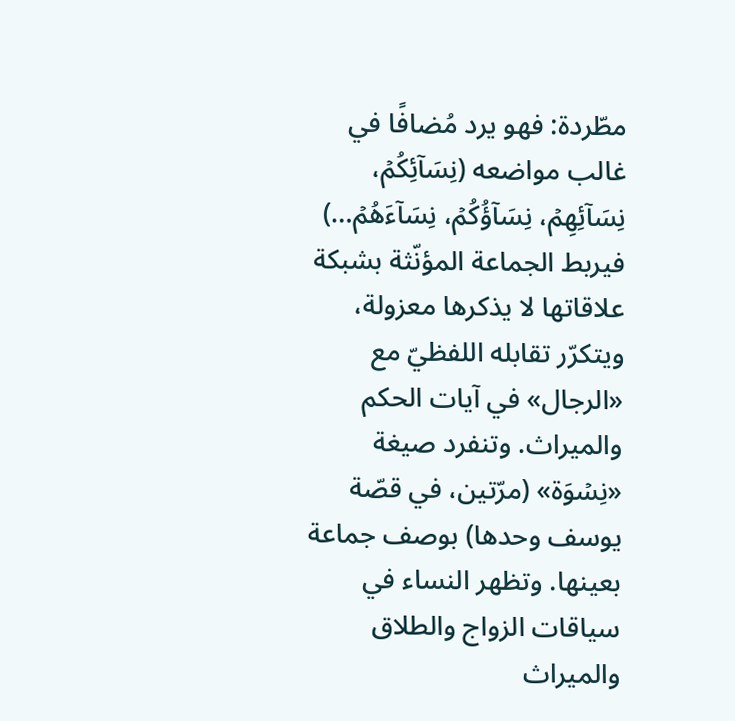مطّردة: فهو يرد مُضافًا في غالب مواضعه (نِسَآئِكُمۡ، نِسَآئِهِمۡ، نِسَآؤُكُمۡ، نِسَآءَهُمۡ…) فيربط الجماعة المؤنّثة بشبكة علاقاتها لا يذكرها معزولة، ويتكرّر تقابله اللفظيّ مع «الرجال» في آيات الحكم والميراث. وتنفرد صيغة «نِسۡوَة» (مرّتين، في قصّة يوسف وحدها) بوصف جماعة بعينها. وتظهر النساء في سياقات الزواج والطلاق والميراث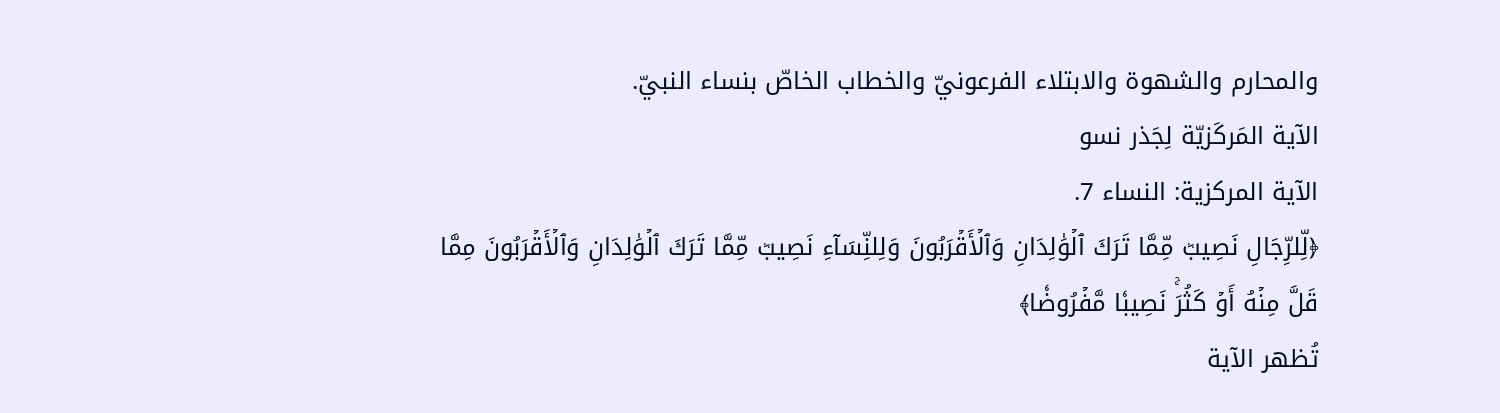والمحارم والشهوة والابتلاء الفرعونيّ والخطاب الخاصّ بنساء النبيّ.
الآية المَركَزيّة لِجَذر نسو
الآية المركزية: النساء 7.
﴿لِّلرِّجَالِ نَصِيبٞ مِّمَّا تَرَكَ ٱلۡوَٰلِدَانِ وَٱلۡأَقۡرَبُونَ وَلِلنِّسَآءِ نَصِيبٞ مِّمَّا تَرَكَ ٱلۡوَٰلِدَانِ وَٱلۡأَقۡرَبُونَ مِمَّا قَلَّ مِنۡهُ أَوۡ كَثُرَۚ نَصِيبٗا مَّفۡرُوضٗا﴾
تُظهر الآية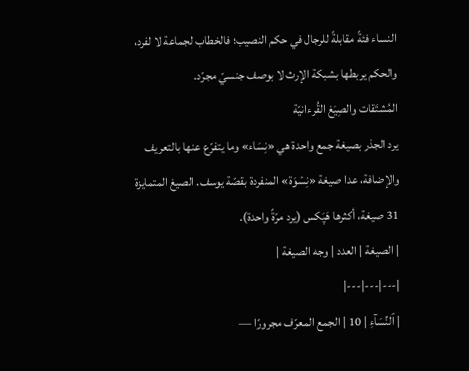النساء فئةً مقابلةً للرجال في حكم النصيب؛ فالخطاب لجماعة لا لفرد، والحكم يربطها بشبكة الإرث لا بوصف جنسيّ مجرّد.
المُشتَقات والصِيَغ القُرءانيّة
يرد الجذر بصيغة جمع واحدة هي «نِسَاء» وما يتفرّع عنها بالتعريف والإضافة، عدا صيغة «نِسۡوَة» المنفردة بقصّة يوسف. الصيغ المتمايزة 31 صيغة، أكثرها هَپَكس (يرد مرّةً واحدة).
| الصيغة | العدد | وجه الصيغة |
|---|---|---|
| ٱلنِّسَآءِ | 10 | الجمع المعرّف مجرورًا —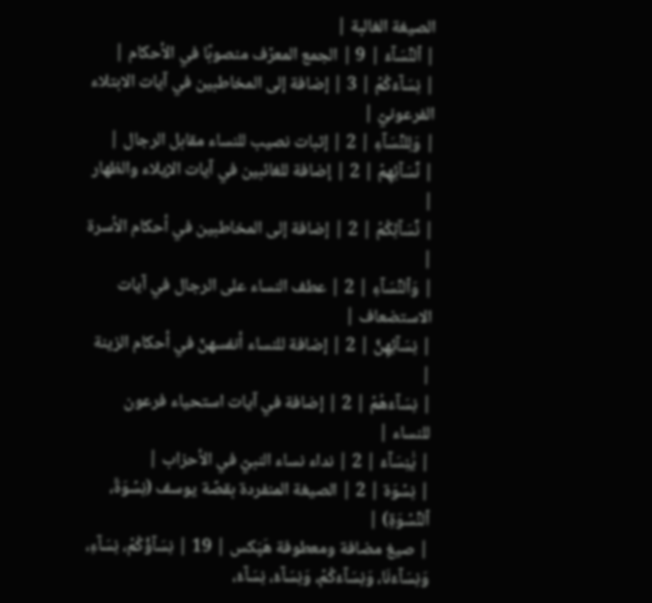الصيغة الغالبة |
| ٱلنِّسَآءَ | 9 | الجمع المعرّف منصوبًا في الأحكام |
| نِسَآءَكُمۡ | 3 | إضافة إلى المخاطبين في آيات الابتلاء الفرعونيّ |
| وَلِلنِّسَآءِ | 2 | إثبات نصيب للنساء مقابل الرجال |
| نِّسَآئِهِمۡ | 2 | إضافة للغائبين في آيات الإيلاء والظهار |
| نِّسَآئِكُمۡ | 2 | إضافة إلى المخاطبين في أحكام الأسرة |
| وَٱلنِّسَآءِ | 2 | عطف النساء على الرجال في آيات الاستضعاف |
| نِسَآئِهِنَّ | 2 | إضافة للنساء أنفسهنّ في أحكام الزينة |
| نِسَآءَهُمۡ | 2 | إضافة في آيات استحياء فرعون للنساء |
| يَٰنِسَآءَ | 2 | نداء نساء النبيّ في الأحزاب |
| نِسۡوَة | 2 | الصيغة المنفردة بقصّة يوسف (نِسۡوَةٞ، ٱلنِّسۡوَةِ) |
| صيغ مضافة ومعطوفة هَپَكس | 19 | نِسَآؤُكُمۡ، نِسَآءِ، وَنِسَآءَنَا، وَنِسَآءَكُمۡ، وَنِسَآءٗ، نِسَآءٗ،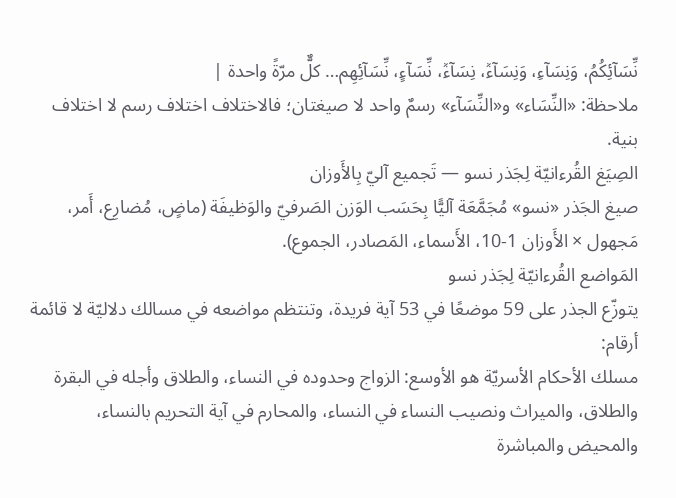نِّسَآئِكُمُ، وَنِسَآءِ، وَنِسَآءٞ، نِسَآءٞ، نِّسَآءٍ، نِّسَآئِهِم… كلٌّ مرّةً واحدة |
ملاحظة: «النِّسَاء» و«النِّسَآء» رسمٌ واحد لا صيغتان؛ فالاختلاف اختلاف رسم لا اختلاف بنية.
الصِيَغ القُرءانيّة لِجَذر نسو — تَجميع آليّ بِالأَوزان
صيغ الجَذر «نسو» مُجَمَّعَة آليًّا بِحَسَب الوَزن الصَرفيّ والوَظيفَة (ماضٍ، مُضارِع، أَمر، مَجهول × الأَوزان 1-10، الأَسماء، المَصادر، الجموع).
المَواضع القُرءانيّة لِجَذر نسو
يتوزّع الجذر على 59 موضعًا في 53 آية فريدة، وتنتظم مواضعه في مسالك دلاليّة لا قائمة أرقام:
مسلك الأحكام الأسريّة هو الأوسع: الزواج وحدوده في النساء، والطلاق وأجله في البقرة والطلاق، والميراث ونصيب النساء في النساء، والمحارم في آية التحريم بالنساء، والمحيض والمباشرة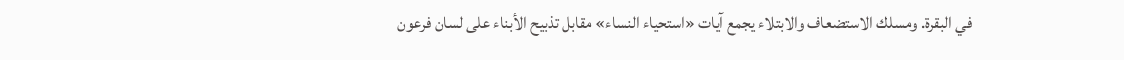في البقرة. ومسلك الاستضعاف والابتلاء يجمع آيات «استحياء النساء» مقابل تذبيح الأبناء على لسان فرعون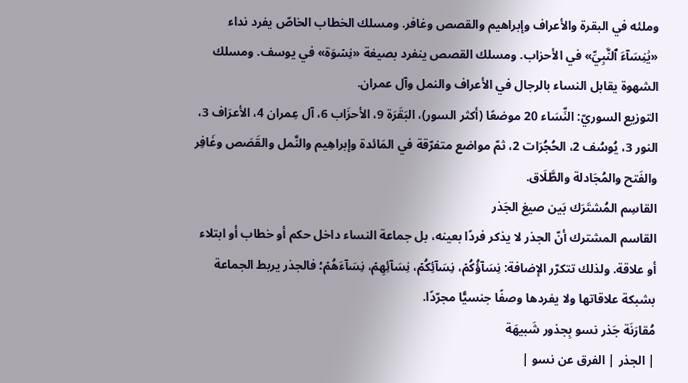وملئه في البقرة والأعراف وإبراهيم والقصص وغافر. ومسلك الخطاب الخاصّ يفرد نداء «يَٰنِسَآءَ ٱلنَّبِيِّ» في الأحزاب. ومسلك القصص ينفرد بصيغة «نِسۡوَة» في يوسف. ومسلك الشهوة يقابل النساء بالرجال في الأعراف والنمل وآل عمران.
التوزيع السوريّ: النِّسَاء 20 موضعًا (أكثر السور)، البَقَرَة 9، الأحزَاب 6، آل عِمران 4، الأعرَاف 3، النور 3، يُوسُف 2، الحُجُرَات 2، ثمّ مواضع متفرّقة في المَائدة وإبراهِيم والنَّمل والقَصَص وغَافِر والفَتح والمُجَادلة والطَّلَاق.
القاسِم المُشتَرَك بَين صيغ الجَذر
القاسم المشترك أنّ الجذر لا يذكر فردًا بعينه، بل جماعة النساء داخل حكم أو خطاب أو ابتلاء أو علاقة. ولذلك تتكرّر الإضافة: نِسَآؤُكُمۡ، نِسَآئِكُمۡ، نِسَآئِهِمۡ، نِسَآءَهُمۡ؛ فالجذر يربط الجماعة بشبكة علاقاتها ولا يفردها وصفًا جنسيًّا مجرّدًا.
مُقارَنَة جَذر نسو بِجذور شَبيهَة
| الجذر | الفرق عن نسو |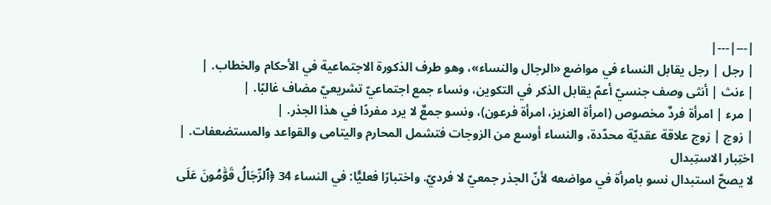|---|---|
| رجل | رجل يقابل النساء في مواضع «الرجال والنساء»، وهو طرف الذكورة الاجتماعية في الأحكام والخطاب. |
| ءنث | أنثى وصف جنسيّ أعمّ يقابل الذكر في التكوين، ونساء جمع اجتماعيّ تشريعيّ مضاف غالبًا. |
| مرء | امرأة فردٌ مخصوص (امرأة العزيز، امرأة فرعون)، ونسو جمعٌ لا يرد مفردًا في هذا الجذر. |
| زوج | زوج علاقة عقديّة محدّدة، والنساء أوسع من الزوجات فتشمل المحارم واليتامى والقواعد والمستضعفات. |
اختِبار الاستِبدال
لا يصحّ استبدال نسو بامرأة في مواضعه لأنّ الجذر جمعيّ لا فرديّ. واختبارًا فعليًّا: في النساء 34 ﴿ٱلرِّجَالُ قَوَّٰمُونَ عَلَى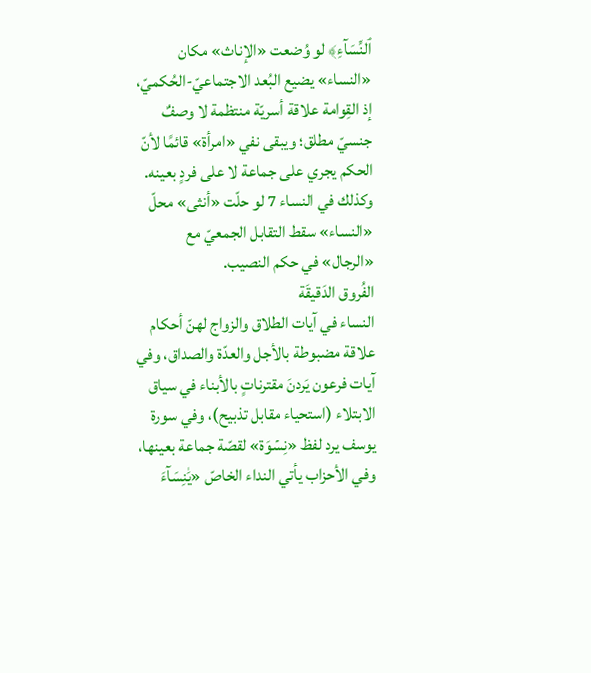ٱلنِّسَآءِ﴾ لو وُضعت «الإناث» مكان «النساء» يضيع البُعد الاجتماعيّ-الحُكميّ، إذ القِوامة علاقة أسريّة منتظمة لا وصفٌ جنسيّ مطلق؛ ويبقى نفي «امرأة» قائمًا لأنّ الحكم يجري على جماعة لا على فردٍ بعينه. وكذلك في النساء 7 لو حلّت «أنثى» محلّ «النساء» سقط التقابل الجمعيّ مع «الرجال» في حكم النصيب.
الفُروق الدَقيقَة
النساء في آيات الطلاق والزواج لهنّ أحكام علاقة مضبوطة بالأجل والعدّة والصداق، وفي آيات فرعون يَردنَ مقترناتٍ بالأبناء في سياق الابتلاء (استحياء مقابل تذبيح)، وفي سورة يوسف يرد لفظ «نِسۡوَة» لقصّة جماعة بعينها، وفي الأحزاب يأتي النداء الخاصّ «يَٰنِسَآءَ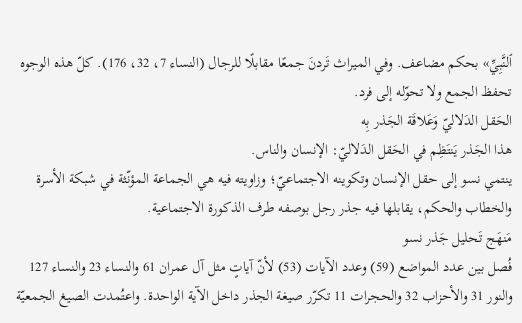ٱلنَّبِيِّ» بحكم مضاعف. وفي الميراث تَردنَ جمعًا مقابلًا للرجال (النساء 7، 32، 176). كلّ هذه الوجوه تحفظ الجمع ولا تحوّله إلى فرد.
الحَقل الدَلاليّ وَعَلاقَة الجَذر بِه
هذا الجَذر يَنتَظِم في الحَقل الدَلاليّ: الإنسان والناس.
ينتمي نسو إلى حقل الإنسان وتكوينه الاجتماعيّ؛ وزاويته فيه هي الجماعة المؤنّثة في شبكة الأسرة والخطاب والحكم، يقابلها فيه جذر رجل بوصفه طرف الذكورة الاجتماعية.
مَنهَج تَحليل جَذر نسو
فُصل بين عدد المواضع (59) وعدد الآيات (53) لأنّ آياتٍ مثل آل عمران 61 والنساء 23 والنساء 127 والنور 31 والأحزاب 32 والحجرات 11 تكرّر صيغة الجذر داخل الآية الواحدة. واعتُمدت الصيغ الجمعيّة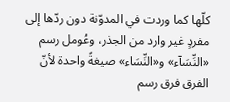كلّها كما وردت في المدوّنة دون ردّها إلى مفردٍ غير وارد من الجذر، وعُومل رسم «النِّسَآء» و«النِّسَاء» صيغةً واحدة لأنّ الفرق فرق رسم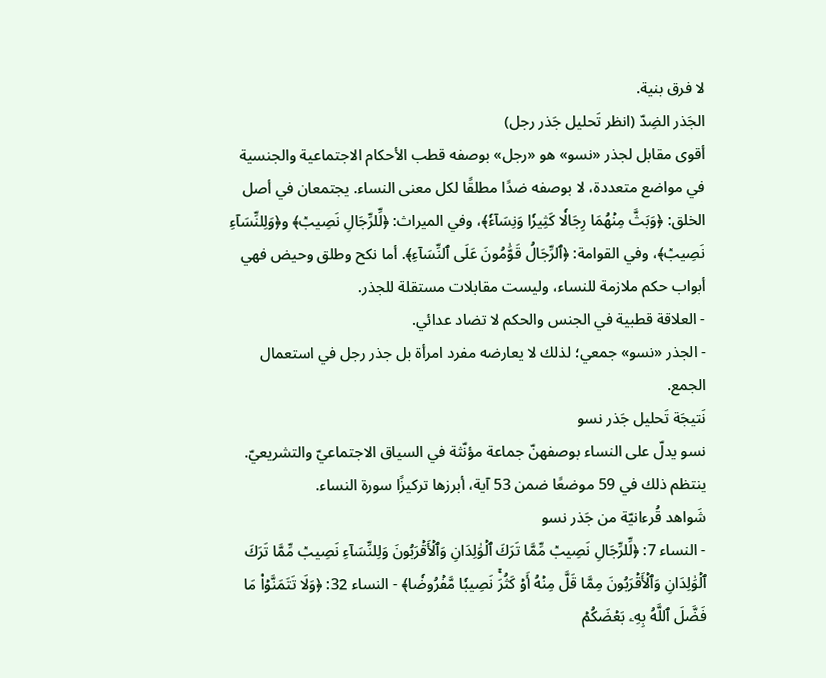لا فرق بنية.
الجَذر الضِدّ (انظر تَحليل جَذر رجل)
أقوى مقابل لجذر «نسو» هو «رجل» بوصفه قطب الأحكام الاجتماعية والجنسية في مواضع متعددة، لا بوصفه ضدًا مطلقًا لكل معنى النساء. يجتمعان في أصل الخلق: ﴿وَبَثَّ مِنۡهُمَا رِجَالٗا كَثِيرٗا وَنِسَآءٗ﴾، وفي الميراث: ﴿لِّلرِّجَالِ نَصِيبٞ﴾ و﴿وَلِلنِّسَآءِ نَصِيبٞ﴾، وفي القوامة: ﴿ٱلرِّجَالُ قَوَّٰمُونَ عَلَى ٱلنِّسَآءِ﴾. أما نكح وطلق وحيض فهي أبواب حكم ملازمة للنساء، وليست مقابلات مستقلة للجذر.
- العلاقة قطبية في الجنس والحكم لا تضاد عدائي.
- الجذر «نسو» جمعي؛ لذلك لا يعارضه مفرد امرأة بل جذر رجل في استعمال الجمع.
نَتيجَة تَحليل جَذر نسو
نسو يدلّ على النساء بوصفهنّ جماعة مؤنّثة في السياق الاجتماعيّ والتشريعيّ. ينتظم ذلك في 59 موضعًا ضمن 53 آية، أبرزها تركيزًا سورة النساء.
شَواهد قُرءانيّة من جَذر نسو
- النساء 7: ﴿لِّلرِّجَالِ نَصِيبٞ مِّمَّا تَرَكَ ٱلۡوَٰلِدَانِ وَٱلۡأَقۡرَبُونَ وَلِلنِّسَآءِ نَصِيبٞ مِّمَّا تَرَكَ ٱلۡوَٰلِدَانِ وَٱلۡأَقۡرَبُونَ مِمَّا قَلَّ مِنۡهُ أَوۡ كَثُرَۚ نَصِيبٗا مَّفۡرُوضٗا﴾ - النساء 32: ﴿وَلَا تَتَمَنَّوۡاْ مَا فَضَّلَ ٱللَّهُ بِهِۦ بَعۡضَكُمۡ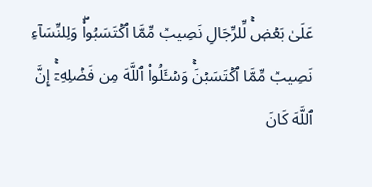عَلَىٰ بَعۡضٖۚ لِّلرِّجَالِ نَصِيبٞ مِّمَّا ٱكۡتَسَبُواْۖ وَلِلنِّسَآءِ نَصِيبٞ مِّمَّا ٱكۡتَسَبۡنَۚ وَسۡـَٔلُواْ ٱللَّهَ مِن فَضۡلِهِۦٓۚ إِنَّ ٱللَّهَ كَانَ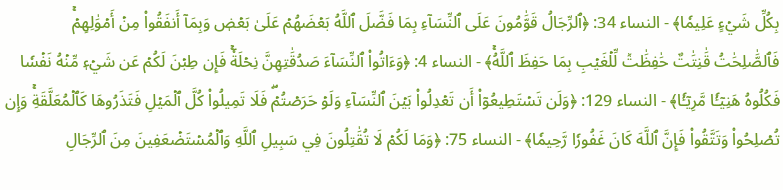بِكُلِّ شَيۡءٍ عَلِيمٗا﴾ - النساء 34: ﴿ٱلرِّجَالُ قَوَّٰمُونَ عَلَى ٱلنِّسَآءِ بِمَا فَضَّلَ ٱللَّهُ بَعۡضَهُمۡ عَلَىٰ بَعۡضٖ وَبِمَآ أَنفَقُواْ مِنۡ أَمۡوَٰلِهِمۡۚ فَٱلصَّٰلِحَٰتُ قَٰنِتَٰتٌ حَٰفِظَٰتٞ لِّلۡغَيۡبِ بِمَا حَفِظَ ٱللَّهُۚ﴾ - النساء 4: ﴿وَءَاتُواْ ٱلنِّسَآءَ صَدُقَٰتِهِنَّ نِحۡلَةٗۚ فَإِن طِبۡنَ لَكُمۡ عَن شَيۡءٖ مِّنۡهُ نَفۡسٗا فَكُلُوهُ هَنِيٓـٔٗا مَّرِيٓـٔٗا﴾ - النساء 129: ﴿وَلَن تَسۡتَطِيعُوٓاْ أَن تَعۡدِلُواْ بَيۡنَ ٱلنِّسَآءِ وَلَوۡ حَرَصۡتُمۡۖ فَلَا تَمِيلُواْ كُلَّ ٱلۡمَيۡلِ فَتَذَرُوهَا كَٱلۡمُعَلَّقَةِۚ وَإِن تُصۡلِحُواْ وَتَتَّقُواْ فَإِنَّ ٱللَّهَ كَانَ غَفُورٗا رَّحِيمٗا﴾ - النساء 75: ﴿وَمَا لَكُمۡ لَا تُقَٰتِلُونَ فِي سَبِيلِ ٱللَّهِ وَٱلۡمُسۡتَضۡعَفِينَ مِنَ ٱلرِّجَالِ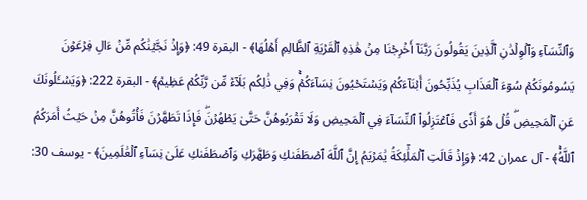وَٱلنِّسَآءِ وَٱلۡوِلۡدَٰنِ ٱلَّذِينَ يَقُولُونَ رَبَّنَآ أَخۡرِجۡنَا مِنۡ هَٰذِهِ ٱلۡقَرۡيَةِ ٱلظَّالِمِ أَهۡلُهَا﴾ - البقرة 49: ﴿وَإِذۡ نَجَّيۡنَٰكُم مِّنۡ ءَالِ فِرۡعَوۡنَ يَسُومُونَكُمۡ سُوٓءَ ٱلۡعَذَابِ يُذَبِّحُونَ أَبۡنَآءَكُمۡ وَيَسۡتَحۡيُونَ نِسَآءَكُمۡۚ وَفِي ذَٰلِكُم بَلَآءٞ مِّن رَّبِّكُمۡ عَظِيمٞ﴾ - البقرة 222: ﴿وَيَسۡـَٔلُونَكَ عَنِ ٱلۡمَحِيضِۖ قُلۡ هُوَ أَذٗى فَٱعۡتَزِلُواْ ٱلنِّسَآءَ فِي ٱلۡمَحِيضِ وَلَا تَقۡرَبُوهُنَّ حَتَّىٰ يَطۡهُرۡنَۖ فَإِذَا تَطَهَّرۡنَ فَأۡتُوهُنَّ مِنۡ حَيۡثُ أَمَرَكُمُ ٱللَّهُۚ﴾ - آل عمران 42: ﴿وَإِذۡ قَالَتِ ٱلۡمَلَٰٓئِكَةُ يَٰمَرۡيَمُ إِنَّ ٱللَّهَ ٱصۡطَفَىٰكِ وَطَهَّرَكِ وَٱصۡطَفَىٰكِ عَلَىٰ نِسَآءِ ٱلۡعَٰلَمِينَ﴾ - يوسف 30: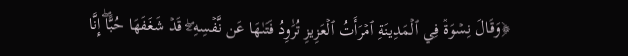﴿وَقَالَ نِسۡوَةٞ فِي ٱلۡمَدِينَةِ ٱمۡرَأَتُ ٱلۡعَزِيزِ تُرَٰوِدُ فَتَىٰهَا عَن نَّفۡسِهِۦۖ قَدۡ شَغَفَهَا حُبًّاۖ إِنَّا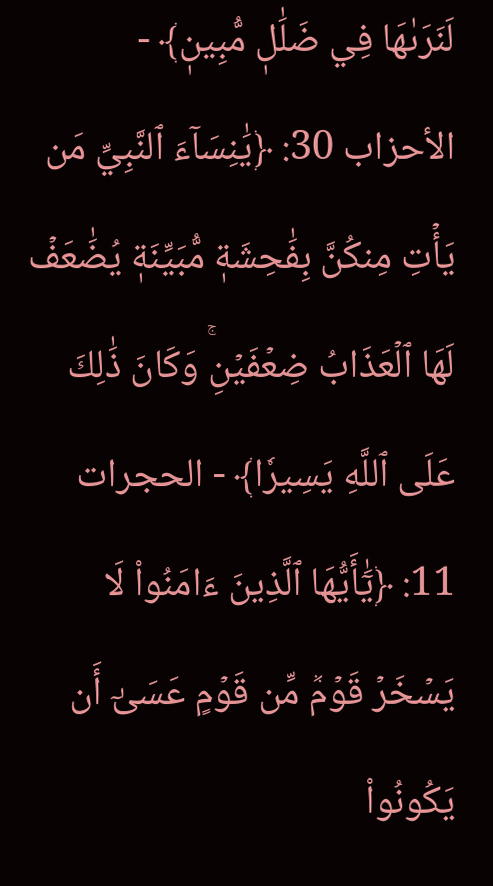لَنَرَىٰهَا فِي ضَلَٰلٖ مُّبِينٖ﴾ - الأحزاب 30: ﴿يَٰنِسَآءَ ٱلنَّبِيِّ مَن يَأۡتِ مِنكُنَّ بِفَٰحِشَةٖ مُّبَيِّنَةٖ يُضَٰعَفۡ لَهَا ٱلۡعَذَابُ ضِعۡفَيۡنِۚ وَكَانَ ذَٰلِكَ عَلَى ٱللَّهِ يَسِيرٗا﴾ - الحجرات 11: ﴿يَٰٓأَيُّهَا ٱلَّذِينَ ءَامَنُواْ لَا يَسۡخَرۡ قَوۡمٞ مِّن قَوۡمٍ عَسَىٰٓ أَن يَكُونُواْ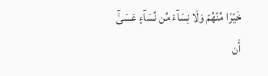خَيۡرٗا مِّنۡهُمۡ وَلَا نِسَآءٞ مِّن نِّسَآءٍ عَسَىٰٓ أَن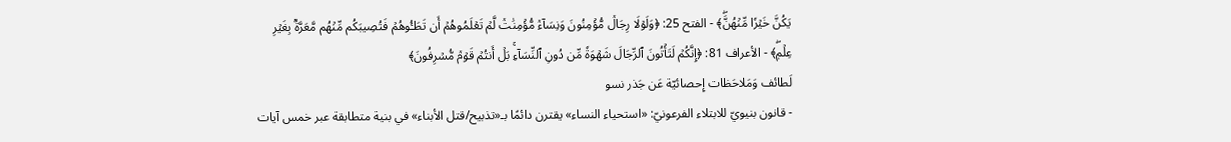يَكُنَّ خَيۡرٗا مِّنۡهُنَّۖ﴾ - الفتح 25: ﴿وَلَوۡلَا رِجَالٞ مُّؤۡمِنُونَ وَنِسَآءٞ مُّؤۡمِنَٰتٞ لَّمۡ تَعۡلَمُوهُمۡ أَن تَطَـُٔوهُمۡ فَتُصِيبَكُم مِّنۡهُم مَّعَرَّةُۢ بِغَيۡرِ عِلۡمٖۖ﴾ - الأعراف 81: ﴿إِنَّكُمۡ لَتَأۡتُونَ ٱلرِّجَالَ شَهۡوَةٗ مِّن دُونِ ٱلنِّسَآءِۚ بَلۡ أَنتُمۡ قَوۡمٞ مُّسۡرِفُونَ﴾
لَطائف وَمَلاحَظات إِحصائيّة عَن جَذر نسو
- قانون بنيويّ للابتلاء الفرعونيّ: «استحياء النساء» يقترن دائمًا بـ«تذبيح/قتل الأبناء» في بنية متطابقة عبر خمس آيات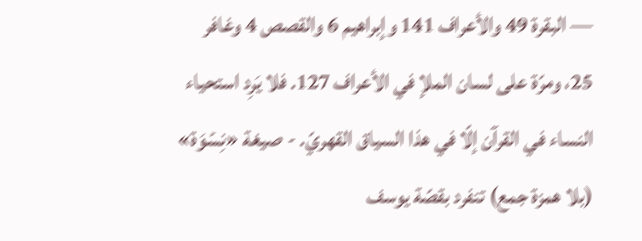— البقرة 49 والأعراف 141 وإبراهيم 6 والقصص 4 وغافر 25، ومرّة على لسان الملإ في الأعراف 127. فلا يَرِد استحياء النساء في القرآن إلّا في هذا السياق القهريّ. - صيغة «نِسۡوَة» (بلا همزة جمع) تنفرد بقصّة يوسف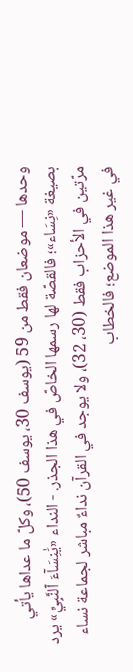وحدها — موضعان فقط من 59 (يوسف 30، يوسف 50)، وكلّ ما عداها يأتي بصيغة «نِسَاء»؛ فالقصّة لها رسمها الخاصّ في هذا الجذر. - النداء «يَٰنِسَآءَ ٱلنَّبِيِّ» يرد مرّتين في الأحزاب فقط (30، 32)، ولا يوجد في القرآن نداءٌ مباشر لجماعة نساء في غير هذا الموضع؛ فالخطاب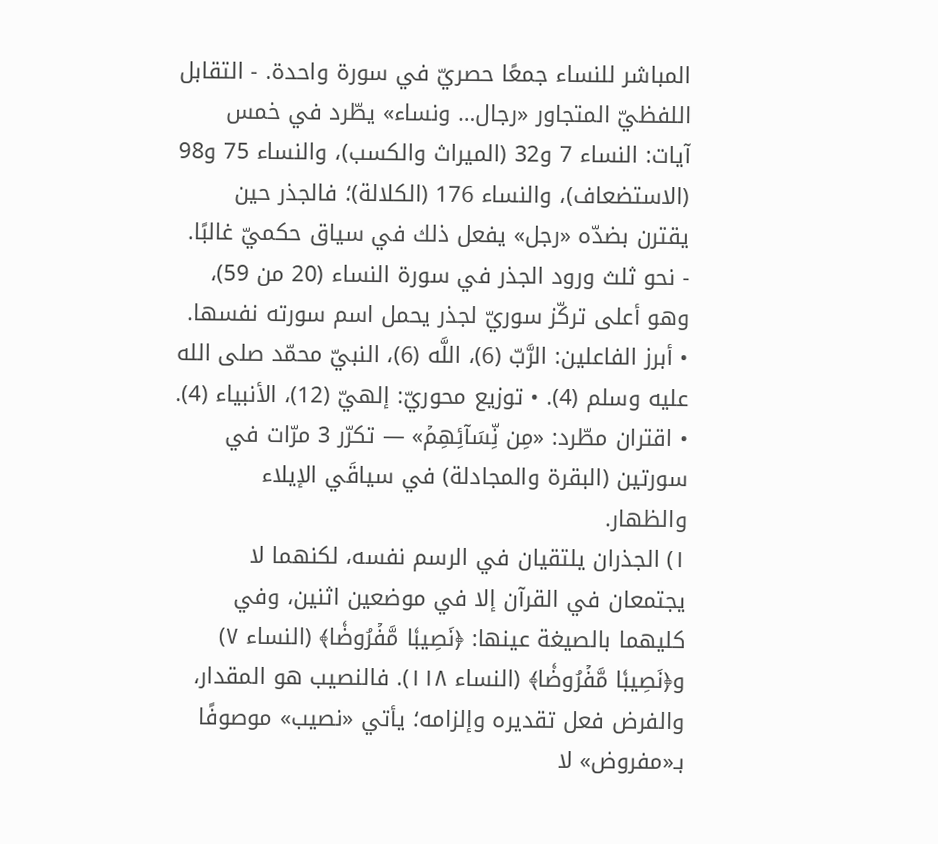المباشر للنساء جمعًا حصريّ في سورة واحدة. - التقابل اللفظيّ المتجاور «رجال… ونساء» يطّرد في خمس آيات: النساء 7 و32 (الميراث والكسب)، والنساء 75 و98 (الاستضعاف)، والنساء 176 (الكلالة)؛ فالجذر حين يقترن بضدّه «رجل» يفعل ذلك في سياق حكميّ غالبًا. - نحو ثلث ورود الجذر في سورة النساء (20 من 59)، وهو أعلى تركّز سوريّ لجذر يحمل اسم سورته نفسها.
• أبرز الفاعلين: الرَّبّ (6)، اللَّه (6)، النبيّ محمّد صلى الله عليه وسلم (4). • توزيع محوريّ: إلهيّ (12)، الأنبياء (4).
• اقتران مطّرد: «مِن نِّسَآئِهِمۡ» — تكرّر 3 مرّات في سورتين (البقرة والمجادلة) في سياقَي الإيلاء والظهار.
١) الجذران يلتقيان في الرسم نفسه، لكنهما لا يجتمعان في القرآن إلا في موضعين اثنين، وفي كليهما بالصيغة عينها: ﴿نَصِيبٗا مَّفۡرُوضٗا﴾ (النساء ٧) و﴿نَصِيبٗا مَّفۡرُوضٗا﴾ (النساء ١١٨). فالنصيب هو المقدار، والفرض فعل تقديره وإلزامه؛ يأتي «نصيب» موصوفًا بـ«مفروض» لا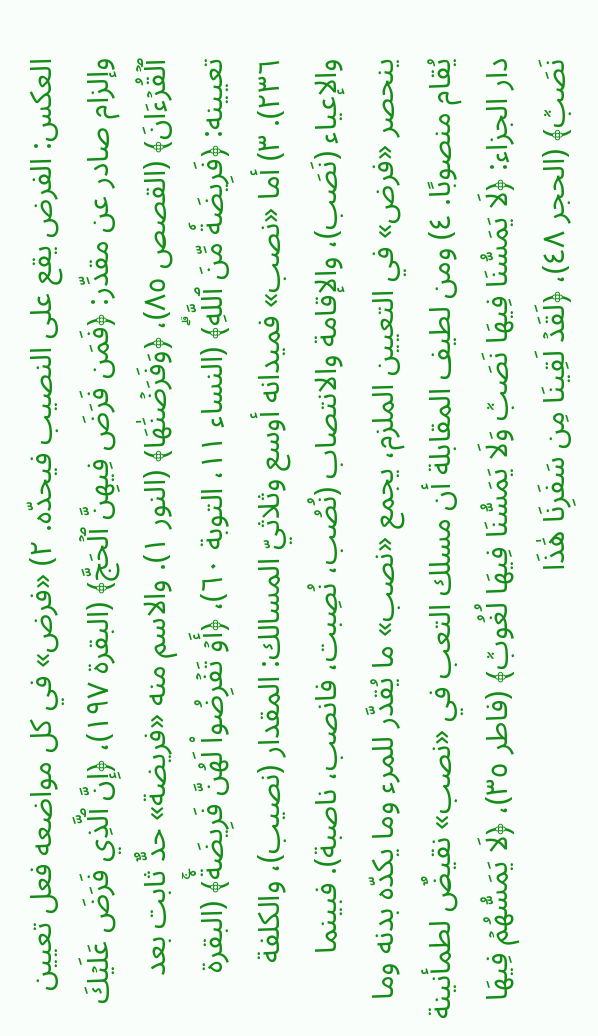العكس: الفرض يقع على النصيب فيحدّه. ٢) «فرض» في كل مواضعه فعل تعيين وإلزام صادر عن مقدِّر: ﴿فَمَن فَرَضَ فِيهِنَّ ٱلۡحَجَّ﴾ (البقرة ١٩٧)، ﴿إِنَّ ٱلَّذِي فَرَضَ عَلَيۡكَ ٱلۡقُرۡءَانَ﴾ (القصص ٨٥)، ﴿وَفَرَضۡنَٰهَا﴾ (النور ١). والاسم منه «فريضة» حدٌّ ثابت بعد تعيينه: ﴿فَرِيضَةٗ مِّنَ ٱللَّهِۗ﴾ (النساء ١١، التوبة ٦٠)، ﴿أَوۡ تَفۡرِضُواْ لَهُنَّ فَرِيضَةٗۚ﴾ (البقرة ٢٣٦). ٣) أما «نصب» فميدانه أوسع وثلاثيّ المسالك: المقدار (نصيب)، والكلفة والإعياء (نَصَب)، والإقامة والانتصاب (نُصُب، نُصِبت، فانصب، ناصبة). فبينما ينحصر «فرض» في التعيين الملزم، يجمع «نصب» ما يُقدَّر للمرء وما يكدّه بدنه وما يُقام منصوبًا. ٤) ومن لطيف المقابلة أن مسلك التعب في «نصب» نقيضٌ لطمأنينة دار الجزاء: ﴿لَا يَمَسُّنَا فِيهَا نَصَبٞ وَلَا يَمَسُّنَا فِيهَا لُغُوبٞ﴾ (فاطر ٣٥)، ﴿لَا يَمَسُّهُمۡ فِيهَا نَصَبٞ﴾ (الحجر ٤٨)، ﴿لَقَدۡ لَقِينَا مِن سَفَرِنَا هَٰذَا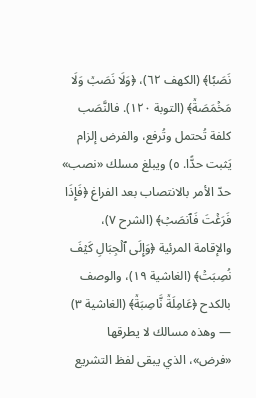نَصَبٗا﴾ (الكهف ٦٢)، ﴿وَلَا نَصَبٞ وَلَا مَخۡمَصَةٞ﴾ (التوبة ١٢٠). فالنَّصَب كلفة تُحتمل وتُرفع، والفرض إلزام يَثبت حدًّا. ٥) ويبلغ مسلك «نصب» حدّ الأمر بالانتصاب بعد الفراغ ﴿فَإِذَا فَرَغۡتَ فَٱنصَبۡ﴾ (الشرح ٧)، والإقامة المرئية ﴿وَإِلَى ٱلۡجِبَالِ كَيۡفَ نُصِبَتۡ﴾ (الغاشية ١٩)، والوصف بالكدح ﴿عَامِلَةٞ نَّاصِبَةٞ﴾ (الغاشية ٣) — وهذه مسالك لا يطرقها «فرض»، الذي يبقى لفظ التشريع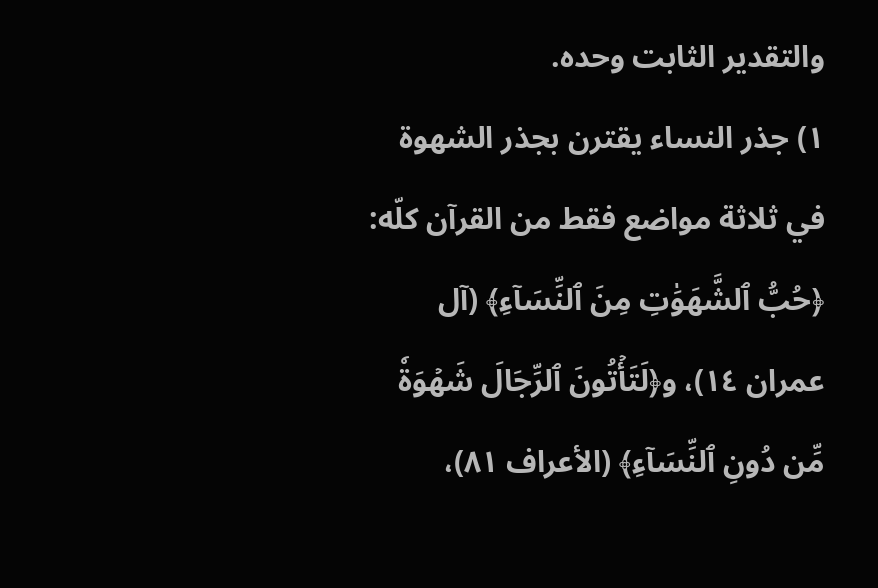والتقدير الثابت وحده.
١) جذر النساء يقترن بجذر الشهوة في ثلاثة مواضع فقط من القرآن كلّه: ﴿حُبُّ ٱلشَّهَوَٰتِ مِنَ ٱلنِّسَآءِ﴾ (آل عمران ١٤)، و﴿لَتَأۡتُونَ ٱلرِّجَالَ شَهۡوَةٗ مِّن دُونِ ٱلنِّسَآءِ﴾ (الأعراف ٨١)،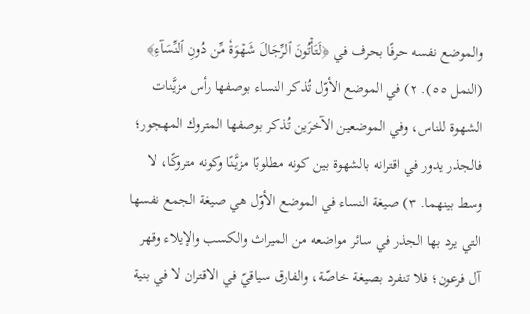والموضع نفسه حرفًا بحرف في ﴿لَتَأۡتُونَ ٱلرِّجَالَ شَهۡوَةٗ مِّن دُونِ ٱلنِّسَآءِ﴾ (النمل ٥٥). ٢) في الموضع الأوّل تُذكر النساء بوصفها رأس مزيَّنات الشهوة للناس، وفي الموضعين الآخرَين تُذكر بوصفها المتروك المهجور؛ فالجذر يدور في اقترانه بالشهوة بين كونه مطلوبًا مزيَّنًا وكونه متروكًا، لا وسط بينهما. ٣) صيغة النساء في الموضع الأوّل هي صيغة الجمع نفسها التي يرد بها الجذر في سائر مواضعه من الميراث والكسب والإيلاء وقهر آل فرعون؛ فلا تنفرد بصيغة خاصّة، والفارق سياقيّ في الاقتران لا في بنية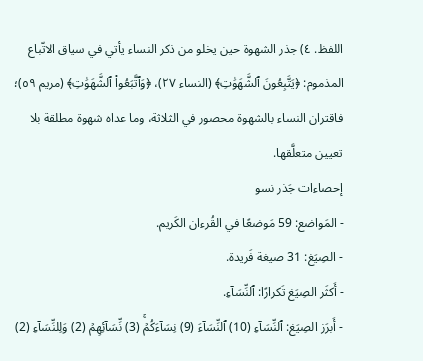اللفظ. ٤) جذر الشهوة حين يخلو من ذكر النساء يأتي في سياق الاتّباع المذموم: ﴿يَتَّبِعُونَ ٱلشَّهَوَٰتِ﴾ (النساء ٢٧)، ﴿وَٱتَّبَعُواْ ٱلشَّهَوَٰتِ﴾ (مريم ٥٩)؛ فاقتران النساء بالشهوة محصور في الثلاثة، وما عداه شهوة مطلقة بلا تعيين متعلَّقها.
إحصاءات جَذر نسو
- المَواضع: 59 مَوضعًا في القُرءان الكَريم.
- الصِيَغ: 31 صيغة فَريدة.
- أَكثَر الصِيَغ تَكرارًا: ٱلنِّسَآءِ.
- أَبرَز الصِيَغ: ٱلنِّسَآءِ (10) ٱلنِّسَآءَ (9) نِسَآءَكُمۡۚ (3) نِّسَآئِهِمۡ (2) وَلِلنِّسَآءِ (2)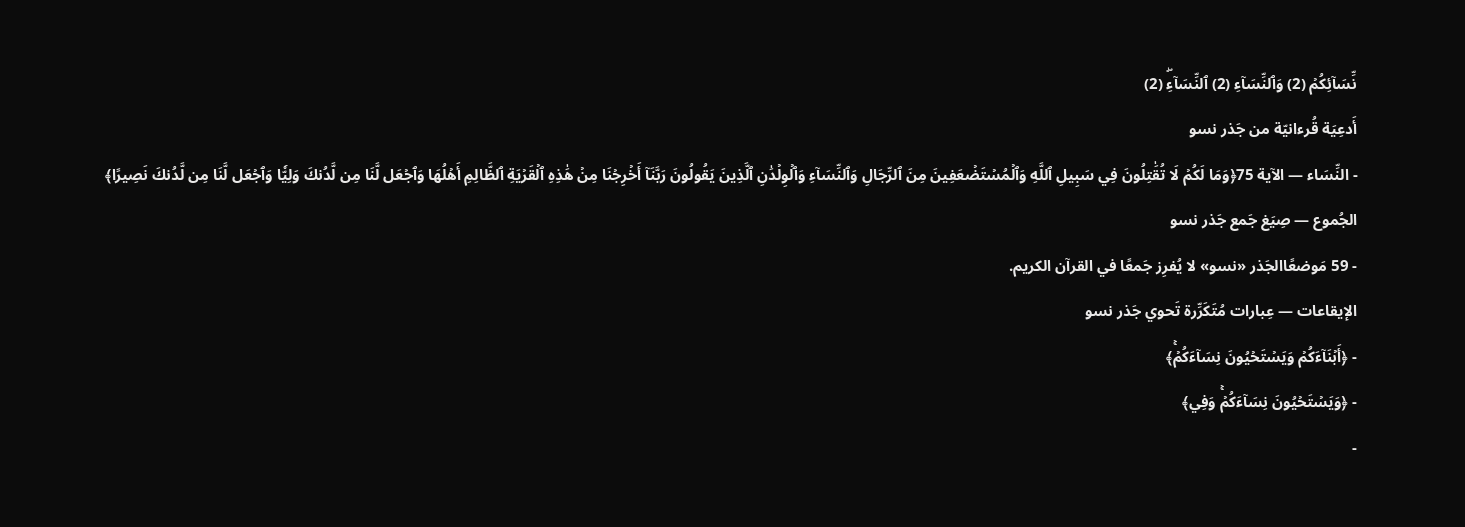نِّسَآئِكُمۡ (2) وَٱلنِّسَآءِ (2) ٱلنِّسَآءِۖ (2)
أَدعِيَة قُرءانيّة من جَذر نسو
- النِّسَاء — الآية 75﴿وَمَا لَكُمۡ لَا تُقَٰتِلُونَ فِي سَبِيلِ ٱللَّهِ وَٱلۡمُسۡتَضۡعَفِينَ مِنَ ٱلرِّجَالِ وَٱلنِّسَآءِ وَٱلۡوِلۡدَٰنِ ٱلَّذِينَ يَقُولُونَ رَبَّنَآ أَخۡرِجۡنَا مِنۡ هَٰذِهِ ٱلۡقَرۡيَةِ ٱلظَّالِمِ أَهۡلُهَا وَٱجۡعَل لَّنَا مِن لَّدُنكَ وَلِيّٗا وَٱجۡعَل لَّنَا مِن لَّدُنكَ نَصِيرًا﴾
الجُموع — صِيَغ جَمع جَذر نسو
- 59 مَوضعًاالجَذر «نسو» لا يُفرِز جَمعًا في القرآن الكريم.
الإيقاعات — عِبارات مُتَكَرِّرة تَحوي جَذر نسو
- ﴿أَبۡنَآءَكُمۡ وَيَسۡتَحۡيُونَ نِسَآءَكُمۡۚ﴾
- ﴿وَيَسۡتَحۡيُونَ نِسَآءَكُمۡۚ وَفِي﴾
-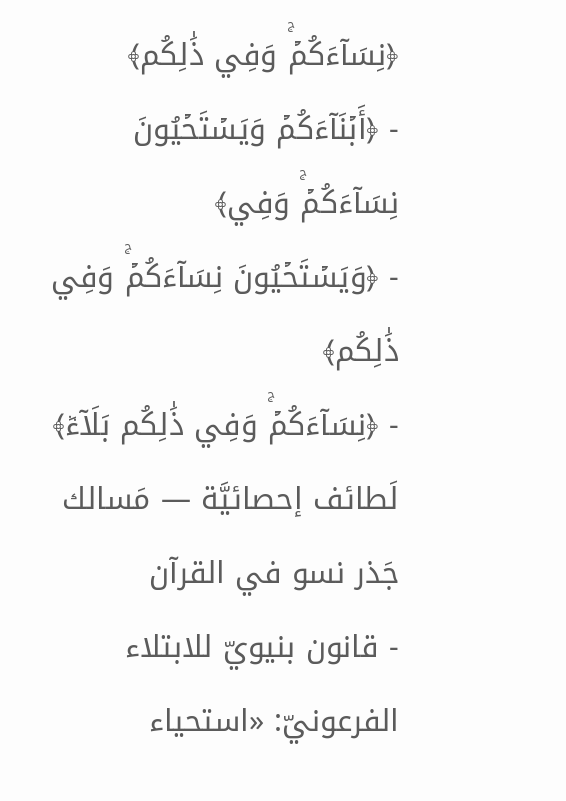﴿نِسَآءَكُمۡۚ وَفِي ذَٰلِكُم﴾
- ﴿أَبۡنَآءَكُمۡ وَيَسۡتَحۡيُونَ نِسَآءَكُمۡۚ وَفِي﴾
- ﴿وَيَسۡتَحۡيُونَ نِسَآءَكُمۡۚ وَفِي ذَٰلِكُم﴾
- ﴿نِسَآءَكُمۡۚ وَفِي ذَٰلِكُم بَلَآءٞ﴾
لَطائف إحصائيَّة — مَسالك جَذر نسو في القرآن
- قانون بنيويّ للابتلاء الفرعونيّ: «استحياء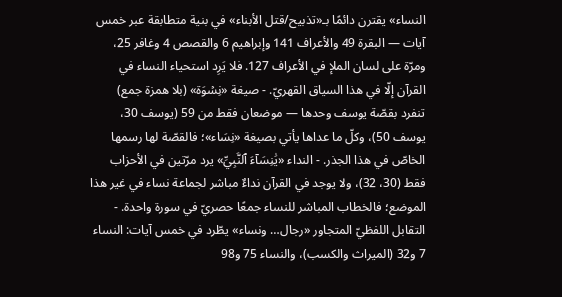النساء» يقترن دائمًا بـ«تذبيح/قتل الأبناء» في بنية متطابقة عبر خمس آيات — البقرة 49 والأعراف 141 وإبراهيم 6 والقصص 4 وغافر 25، ومرّة على لسان الملإ في الأعراف 127. فلا يَرِد استحياء النساء في القرآن إلّا في هذا السياق القهريّ. - صيغة «نِسۡوَة» (بلا همزة جمع) تنفرد بقصّة يوسف وحدها — موضعان فقط من 59 (يوسف 30، يوسف 50)، وكلّ ما عداها يأتي بصيغة «نِسَاء»؛ فالقصّة لها رسمها الخاصّ في هذا الجذر. - النداء «يَٰنِسَآءَ ٱلنَّبِيِّ» يرد مرّتين في الأحزاب فقط (30، 32)، ولا يوجد في القرآن نداءٌ مباشر لجماعة نساء في غير هذا الموضع؛ فالخطاب المباشر للنساء جمعًا حصريّ في سورة واحدة. - التقابل اللفظيّ المتجاور «رجال… ونساء» يطّرد في خمس آيات: النساء 7 و32 (الميراث والكسب)، والنساء 75 و98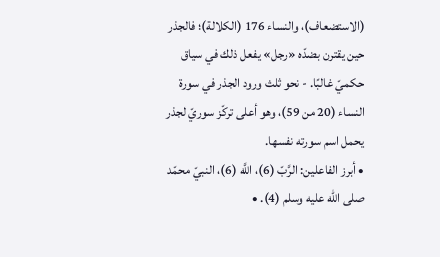(الاستضعاف)، والنساء 176 (الكلالة)؛ فالجذر حين يقترن بضدّه «رجل» يفعل ذلك في سياق حكميّ غالبًا. - نحو ثلث ورود الجذر في سورة النساء (20 من 59)، وهو أعلى تركّز سوريّ لجذر يحمل اسم سورته نفسها.
• أبرز الفاعلين: الرَّبّ (6)، اللَّه (6)، النبيّ محمّد صلى الله عليه وسلم (4). •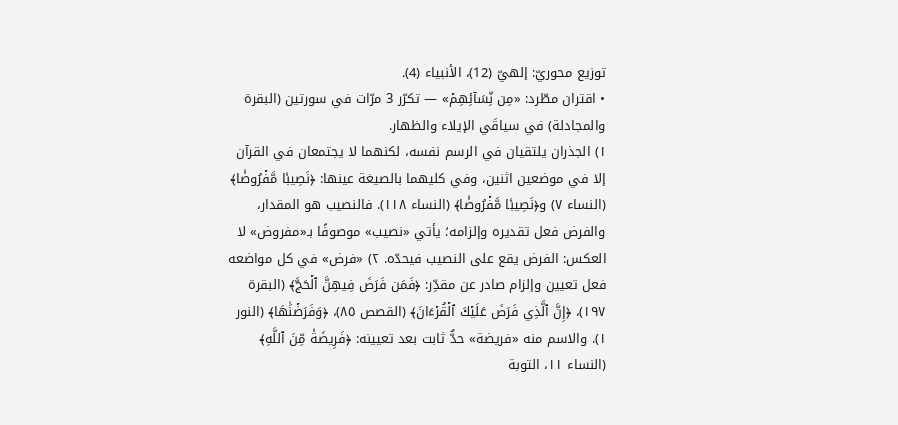توزيع محوريّ: إلهيّ (12)، الأنبياء (4).
• اقتران مطّرد: «مِن نِّسَآئِهِمۡ» — تكرّر 3 مرّات في سورتين (البقرة والمجادلة) في سياقَي الإيلاء والظهار.
١) الجذران يلتقيان في الرسم نفسه، لكنهما لا يجتمعان في القرآن إلا في موضعين اثنين، وفي كليهما بالصيغة عينها: ﴿نَصِيبٗا مَّفۡرُوضٗا﴾ (النساء ٧) و﴿نَصِيبٗا مَّفۡرُوضٗا﴾ (النساء ١١٨). فالنصيب هو المقدار، والفرض فعل تقديره وإلزامه؛ يأتي «نصيب» موصوفًا بـ«مفروض» لا العكس: الفرض يقع على النصيب فيحدّه. ٢) «فرض» في كل مواضعه فعل تعيين وإلزام صادر عن مقدِّر: ﴿فَمَن فَرَضَ فِيهِنَّ ٱلۡحَجَّ﴾ (البقرة ١٩٧)، ﴿إِنَّ ٱلَّذِي فَرَضَ عَلَيۡكَ ٱلۡقُرۡءَانَ﴾ (القصص ٨٥)، ﴿وَفَرَضۡنَٰهَا﴾ (النور ١). والاسم منه «فريضة» حدٌّ ثابت بعد تعيينه: ﴿فَرِيضَةٗ مِّنَ ٱللَّهِ﴾ (النساء ١١، التوبة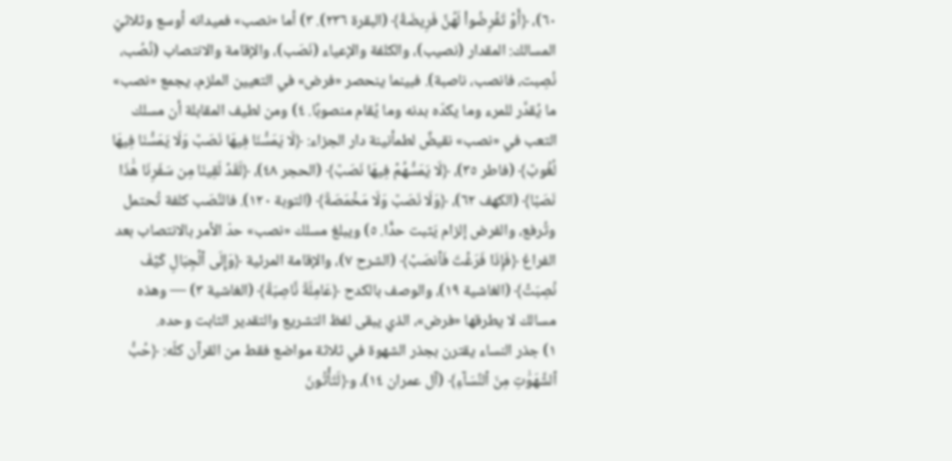٦٠)، ﴿أَوۡ تَفۡرِضُواْ لَهُنَّ فَرِيضَةٗ﴾ (البقرة ٢٣٦). ٣) أما «نصب» فميدانه أوسع وثلاثيّ المسالك: المقدار (نصيب)، والكلفة والإعياء (نَصَب)، والإقامة والانتصاب (نُصُب، نُصِبت، فانصب، ناصبة). فبينما ينحصر «فرض» في التعيين الملزم، يجمع «نصب» ما يُقدَّر للمرء وما يكدّه بدنه وما يُقام منصوبًا. ٤) ومن لطيف المقابلة أن مسلك التعب في «نصب» نقيضٌ لطمأنينة دار الجزاء: ﴿لَا يَمَسُّنَا فِيهَا نَصَبٞ وَلَا يَمَسُّنَا فِيهَا لُغُوبٞ﴾ (فاطر ٣٥)، ﴿لَا يَمَسُّهُمۡ فِيهَا نَصَبٞ﴾ (الحجر ٤٨)، ﴿لَقَدۡ لَقِينَا مِن سَفَرِنَا هَٰذَا نَصَبٗا﴾ (الكهف ٦٢)، ﴿وَلَا نَصَبٞ وَلَا مَخۡمَصَةٞ﴾ (التوبة ١٢٠). فالنَّصَب كلفة تُحتمل وتُرفع، والفرض إلزام يَثبت حدًّا. ٥) ويبلغ مسلك «نصب» حدّ الأمر بالانتصاب بعد الفراغ ﴿فَإِذَا فَرَغۡتَ فَٱنصَبۡ﴾ (الشرح ٧)، والإقامة المرئية ﴿وَإِلَى ٱلۡجِبَالِ كَيۡفَ نُصِبَتۡ﴾ (الغاشية ١٩)، والوصف بالكدح ﴿عَامِلَةٞ نَّاصِبَةٞ﴾ (الغاشية ٣) — وهذه مسالك لا يطرقها «فرض»، الذي يبقى لفظ التشريع والتقدير الثابت وحده.
١) جذر النساء يقترن بجذر الشهوة في ثلاثة مواضع فقط من القرآن كلّه: ﴿حُبُّ ٱلشَّهَوَٰتِ مِنَ ٱلنِّسَآءِ﴾ (آل عمران ١٤)، و﴿لَتَأۡتُونَ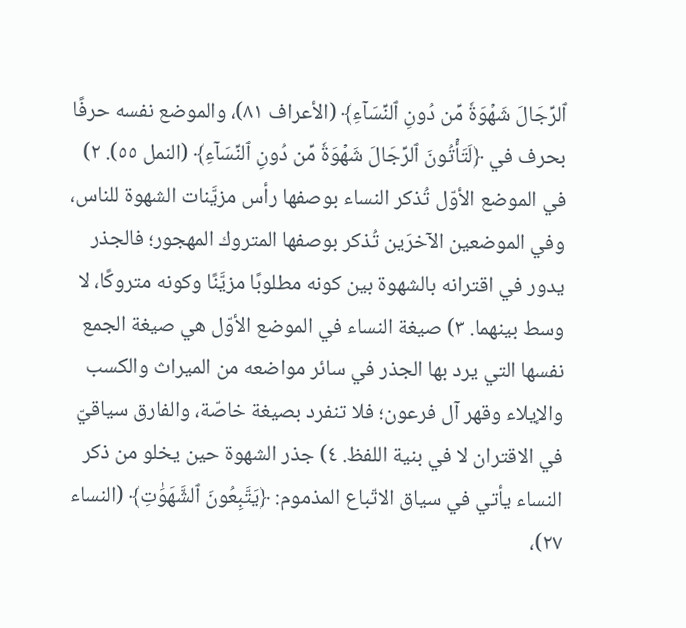ٱلرِّجَالَ شَهۡوَةٗ مِّن دُونِ ٱلنِّسَآءِ﴾ (الأعراف ٨١)، والموضع نفسه حرفًا بحرف في ﴿لَتَأۡتُونَ ٱلرِّجَالَ شَهۡوَةٗ مِّن دُونِ ٱلنِّسَآءِ﴾ (النمل ٥٥). ٢) في الموضع الأوّل تُذكر النساء بوصفها رأس مزيَّنات الشهوة للناس، وفي الموضعين الآخرَين تُذكر بوصفها المتروك المهجور؛ فالجذر يدور في اقترانه بالشهوة بين كونه مطلوبًا مزيَّنًا وكونه متروكًا، لا وسط بينهما. ٣) صيغة النساء في الموضع الأوّل هي صيغة الجمع نفسها التي يرد بها الجذر في سائر مواضعه من الميراث والكسب والإيلاء وقهر آل فرعون؛ فلا تنفرد بصيغة خاصّة، والفارق سياقيّ في الاقتران لا في بنية اللفظ. ٤) جذر الشهوة حين يخلو من ذكر النساء يأتي في سياق الاتّباع المذموم: ﴿يَتَّبِعُونَ ٱلشَّهَوَٰتِ﴾ (النساء ٢٧)،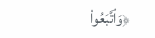﴿وَٱتَّبَعُواْ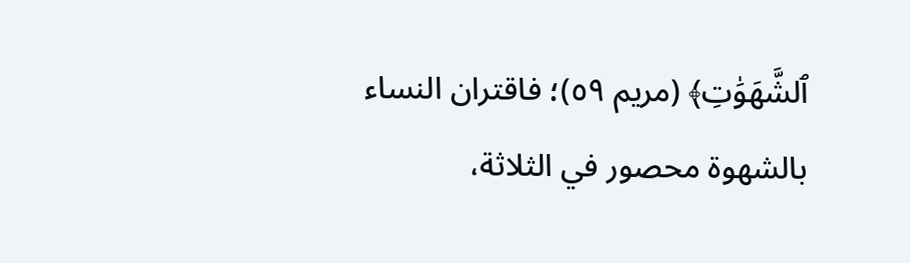ٱلشَّهَوَٰتِ﴾ (مريم ٥٩)؛ فاقتران النساء بالشهوة محصور في الثلاثة،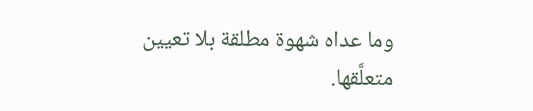وما عداه شهوة مطلقة بلا تعيين متعلَّقها.